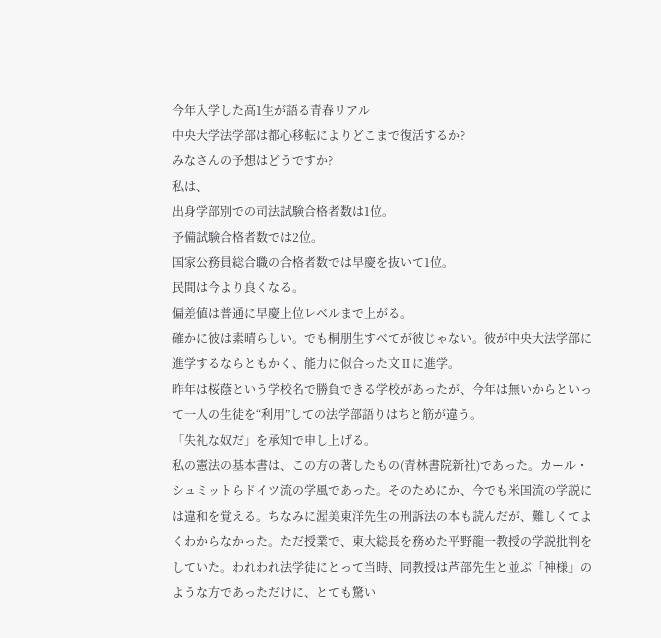今年入学した高1生が語る青春リアル
中央大学法学部は都心移転によりどこまで復活するか?
みなさんの予想はどうですか?
私は、
出身学部別での司法試験合格者数は1位。
予備試験合格者数では2位。
国家公務員総合職の合格者数では早慶を抜いて1位。
民間は今より良くなる。
偏差値は普通に早慶上位レベルまで上がる。
確かに彼は素晴らしい。でも桐朋生すべてが彼じゃない。彼が中央大法学部に進学するならともかく、能力に似合った文Ⅱに進学。
昨年は桜蔭という学校名で勝負できる学校があったが、今年は無いからといって一人の生徒を“利用”しての法学部語りはちと筋が違う。
「失礼な奴だ」を承知で申し上げる。
私の憲法の基本書は、この方の著したもの(青林書院新社)であった。カール・シュミットらドイツ流の学風であった。そのためにか、今でも米国流の学説には違和を覚える。ちなみに渥美東洋先生の刑訴法の本も読んだが、難しくてよくわからなかった。ただ授業で、東大総長を務めた平野龍一教授の学説批判をしていた。われわれ法学徒にとって当時、同教授は芦部先生と並ぶ「神様」のような方であっただけに、とても驚い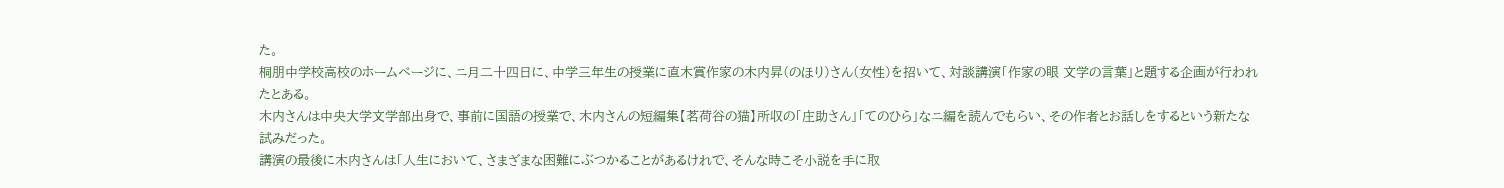た。
桐朋中学校高校のホームページに、ニ月二十四日に、中学三年生の授業に直木賞作家の木内昇(のほり)さん(女性)を招いて、対談講演「作家の眼 文学の言葉」と題する企画が行われたとある。
木内さんは中央大学文学部出身で、事前に国語の授業で、木内さんの短編集【茗荷谷の猫】所収の「庄助さん」「てのひら」なニ編を読んでもらい、その作者とお話しをするという新たな試みだった。
講演の最後に木内さんは「人生において、さまざまな困難にぶつかることがあるけれで、そんな時こそ小説を手に取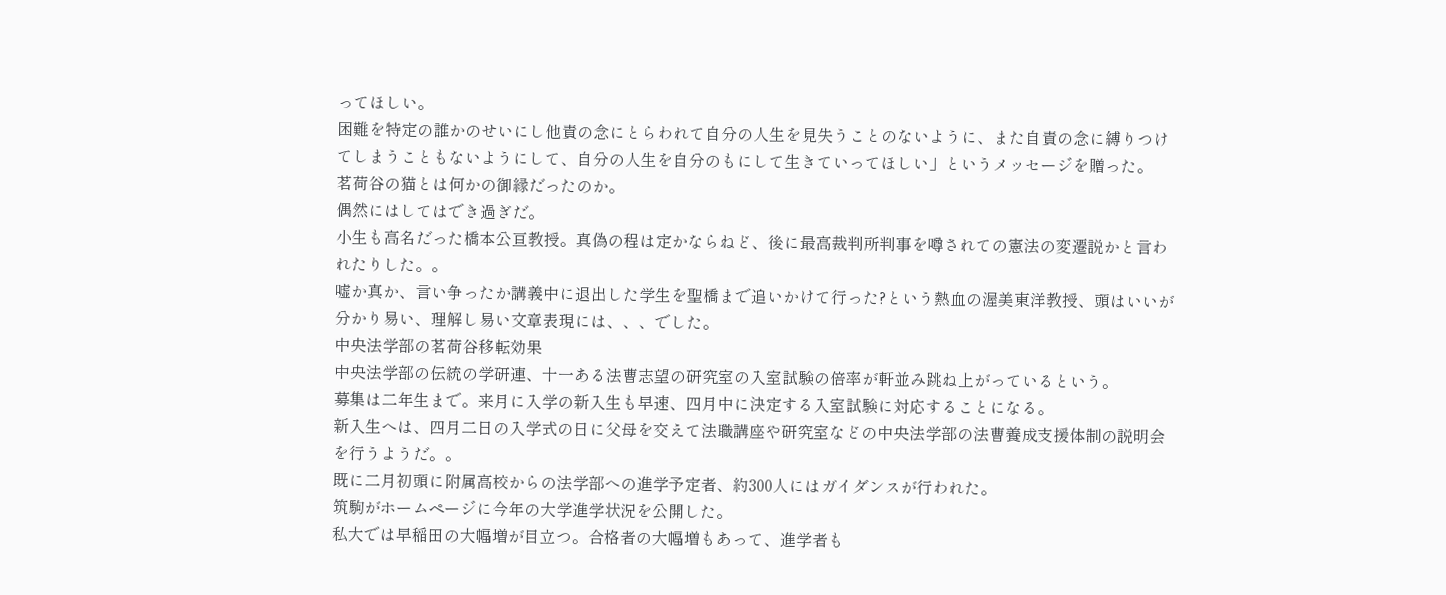ってほしい。
困難を特定の誰かのせいにし他責の念にとらわれて自分の人生を見失うことのないように、また自責の念に縛りつけてしまうこともないようにして、自分の人生を自分のもにして生きていってほしい」というメッセージを贈った。
茗荷谷の猫とは何かの御縁だったのか。
偶然にはしてはでき過ぎだ。
小生も高名だった橋本公亘教授。真偽の程は定かならねど、後に最高裁判所判事を噂されての憲法の変遷説かと言われたりした。。
嘘か真か、言い争ったか講義中に退出した学生を聖橋まで追いかけて行った?という熱血の渥美東洋教授、頭はいいが分かり易い、理解し易い文章表現には、、、でした。
中央法学部の茗荷谷移転効果
中央法学部の伝統の学研連、十一ある法曹志望の研究室の入室試験の倍率が軒並み跳ね上がっているという。
募集は二年生まで。来月に入学の新入生も早速、四月中に決定する入室試験に対応することになる。
新入生へは、四月二日の入学式の日に父母を交えて法職講座や研究室などの中央法学部の法曹養成支援体制の説明会を行うようだ。。
既に二月初頭に附属高校からの法学部への進学予定者、約300人にはガイダンスが行われた。
筑駒がホームページに今年の大学進学状況を公開した。
私大では早稲田の大幅増が目立つ。合格者の大幅増もあって、進学者も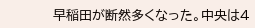早稲田が断然多くなった。中央は4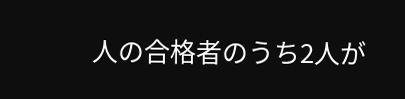人の合格者のうち2人が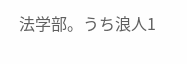法学部。うち浪人1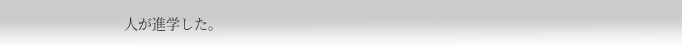人が進学した。